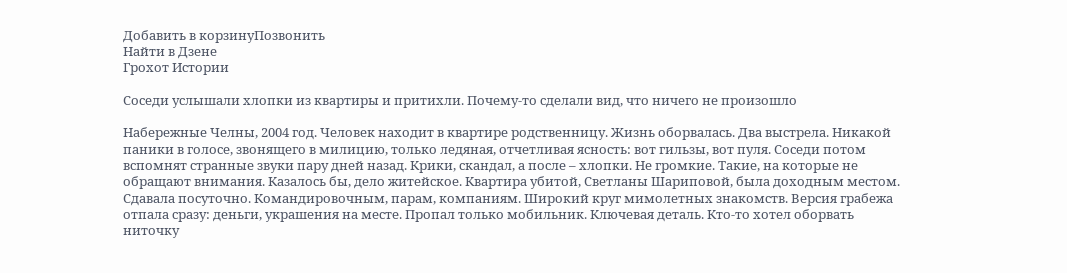Добавить в корзинуПозвонить
Найти в Дзене
Грохот Истории

Соседи услышали хлопки из квартиры и притихли. Почему-то сделали вид, что ничего не произошло

Набережные Челны, 2004 год. Человек находит в квартире родственницу. Жизнь оборвалась. Два выстрела. Никакой паники в голосе, звонящего в милицию, только ледяная, отчетливая ясность: вот гильзы, вот пуля. Соседи потом вспомнят странные звуки пару дней назад. Крики, скандал, а после – хлопки. Не громкие. Такие, на которые не обращают внимания. Казалось бы, дело житейское. Квартира убитой, Светланы Шариповой, была доходным местом. Сдавала посуточно. Командировочным, парам, компаниям. Широкий круг мимолетных знакомств. Версия грабежа отпала сразу: деньги, украшения на месте. Пропал только мобильник. Ключевая деталь. Кто-то хотел оборвать ниточку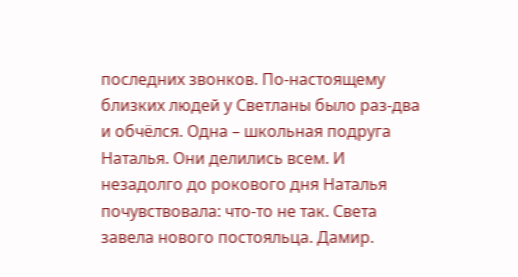последних звонков. По-настоящему близких людей у Светланы было раз-два и обчёлся. Одна – школьная подруга Наталья. Они делились всем. И незадолго до рокового дня Наталья почувствовала: что-то не так. Света завела нового постояльца. Дамир.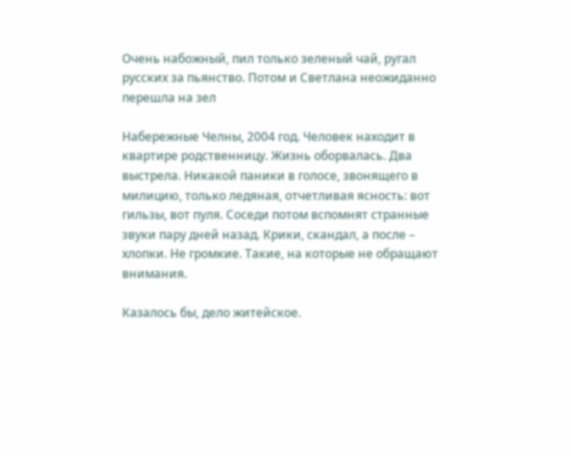Очень набожный, пил только зеленый чай, ругал русских за пьянство. Потом и Светлана неожиданно перешла на зел

Набережные Челны, 2004 год. Человек находит в квартире родственницу. Жизнь оборвалась. Два выстрела. Никакой паники в голосе, звонящего в милицию, только ледяная, отчетливая ясность: вот гильзы, вот пуля. Соседи потом вспомнят странные звуки пару дней назад. Крики, скандал, а после – хлопки. Не громкие. Такие, на которые не обращают внимания.

Казалось бы, дело житейское.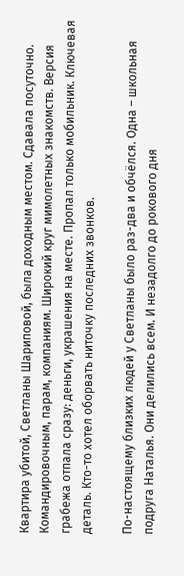Квартира убитой, Светланы Шариповой, была доходным местом. Сдавала посуточно. Командировочным, парам, компаниям. Широкий круг мимолетных знакомств. Версия грабежа отпала сразу: деньги, украшения на месте. Пропал только мобильник. Ключевая деталь. Кто-то хотел оборвать ниточку последних звонков.

По-настоящему близких людей у Светланы было раз-два и обчёлся. Одна – школьная подруга Наталья. Они делились всем. И незадолго до рокового дня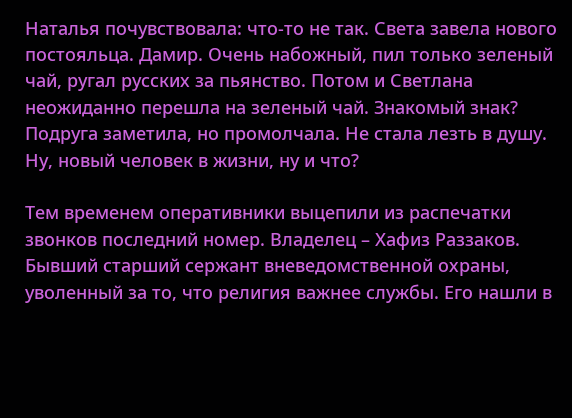Наталья почувствовала: что-то не так. Света завела нового постояльца. Дамир. Очень набожный, пил только зеленый чай, ругал русских за пьянство. Потом и Светлана неожиданно перешла на зеленый чай. Знакомый знак? Подруга заметила, но промолчала. Не стала лезть в душу. Ну, новый человек в жизни, ну и что?

Тем временем оперативники выцепили из распечатки звонков последний номер. Владелец – Хафиз Раззаков. Бывший старший сержант вневедомственной охраны, уволенный за то, что религия важнее службы. Его нашли в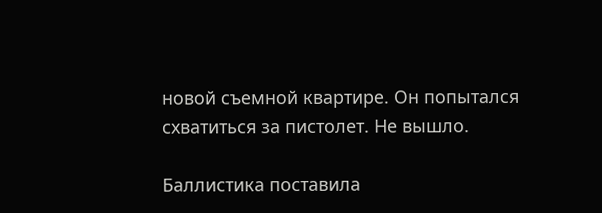новой съемной квартире. Он попытался схватиться за пистолет. Не вышло.

Баллистика поставила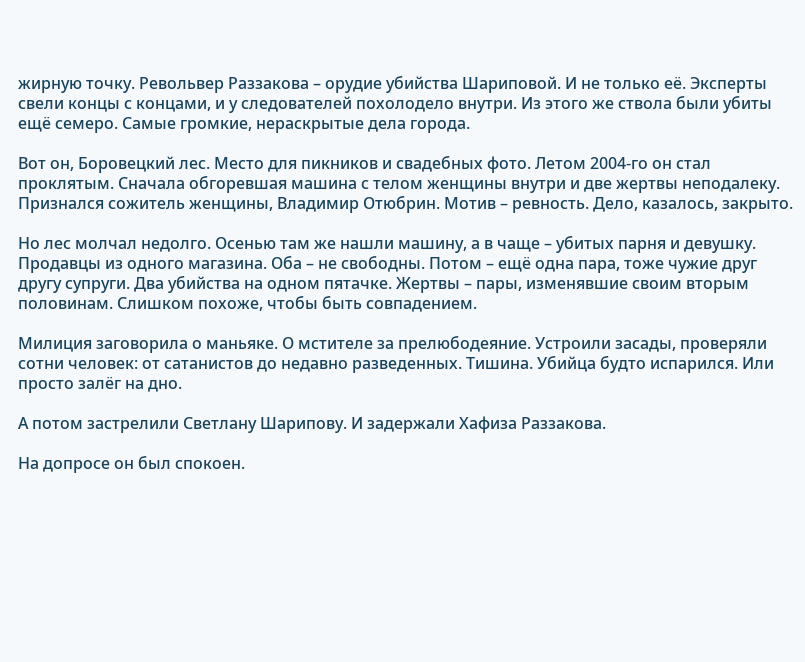жирную точку. Револьвер Раззакова – орудие убийства Шариповой. И не только её. Эксперты свели концы с концами, и у следователей похолодело внутри. Из этого же ствола были убиты ещё семеро. Самые громкие, нераскрытые дела города.

Вот он, Боровецкий лес. Место для пикников и свадебных фото. Летом 2004-го он стал проклятым. Сначала обгоревшая машина с телом женщины внутри и две жертвы неподалеку. Признался сожитель женщины, Владимир Отюбрин. Мотив – ревность. Дело, казалось, закрыто.

Но лес молчал недолго. Осенью там же нашли машину, а в чаще – убитых парня и девушку. Продавцы из одного магазина. Оба – не свободны. Потом – ещё одна пара, тоже чужие друг другу супруги. Два убийства на одном пятачке. Жертвы – пары, изменявшие своим вторым половинам. Слишком похоже, чтобы быть совпадением.

Милиция заговорила о маньяке. О мстителе за прелюбодеяние. Устроили засады, проверяли сотни человек: от сатанистов до недавно разведенных. Тишина. Убийца будто испарился. Или просто залёг на дно.

А потом застрелили Светлану Шарипову. И задержали Хафиза Раззакова.

На допросе он был спокоен.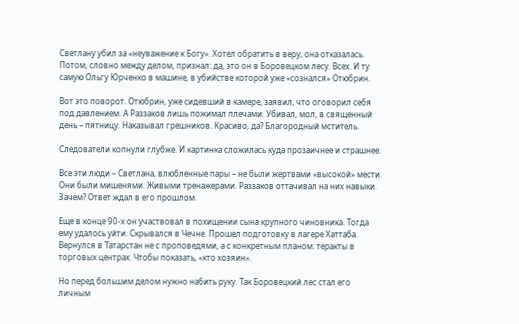Светлану убил за «неуважение к Богу». Хотел обратить в веру, она отказалась. Потом, словно между делом, признал: да, это он в Боровецком лесу. Всех. И ту самую Ольгу Юрченко в машине, в убийстве которой уже «сознался» Отюбрин.

Вот это поворот. Отюбрин, уже сидевший в камере, заявил, что оговорил себя под давлением. А Раззаков лишь пожимал плечами. Убивал, мол, в священный день – пятницу. Наказывал грешников. Красиво, да? Благородный мститель.

Следователи копнули глубже. И картинка сложилась куда прозаичнее и страшнее.

Все эти люди – Светлана, влюбленные пары – не были жертвами «высокой» мести. Они были мишенями. Живыми тренажерами. Раззаков оттачивал на них навыки. Зачем? Ответ ждал в его прошлом.

Еще в конце 90-х он участвовал в похищении сына крупного чиновника. Тогда ему удалось уйти. Скрывался в Чечне. Прошел подготовку в лагере Хаттаба. Вернулся в Татарстан не с проповедями, а с конкретным планом: теракты в торговых центрах. Чтобы показать, «кто хозяин».

Но перед большим делом нужно набить руку. Так Боровецкий лес стал его личным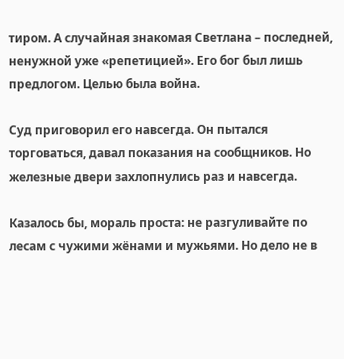тиром. А случайная знакомая Светлана – последней, ненужной уже «репетицией». Его бог был лишь предлогом. Целью была война.

Суд приговорил его навсегда. Он пытался торговаться, давал показания на сообщников. Но железные двери захлопнулись раз и навсегда.

Казалось бы, мораль проста: не разгуливайте по лесам с чужими жёнами и мужьями. Но дело не в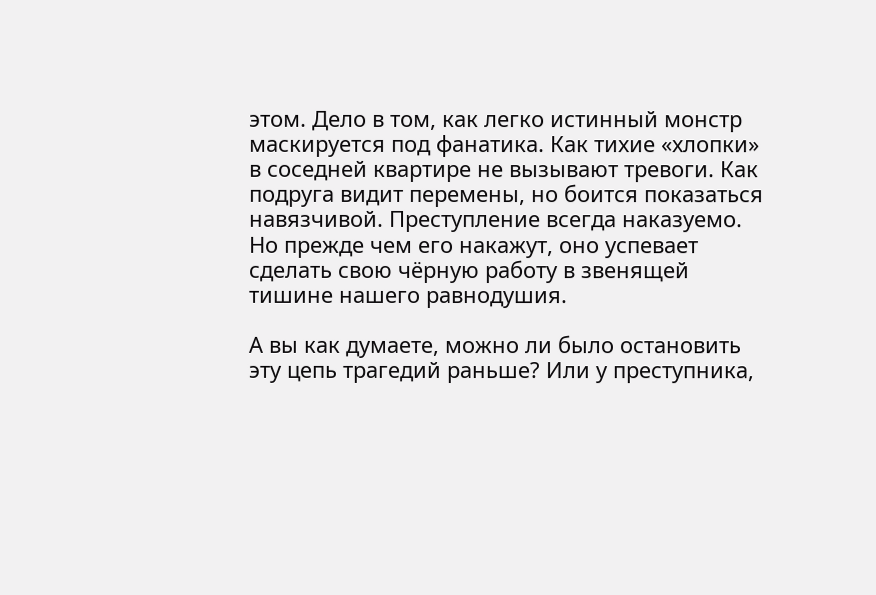этом. Дело в том, как легко истинный монстр маскируется под фанатика. Как тихие «хлопки» в соседней квартире не вызывают тревоги. Как подруга видит перемены, но боится показаться навязчивой. Преступление всегда наказуемо. Но прежде чем его накажут, оно успевает сделать свою чёрную работу в звенящей тишине нашего равнодушия.

А вы как думаете, можно ли было остановить эту цепь трагедий раньше? Или у преступника,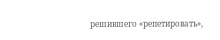решившего «репетировать»,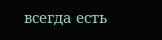всегда есть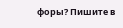форы? Пишите в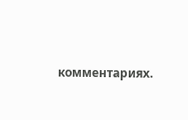комментариях.